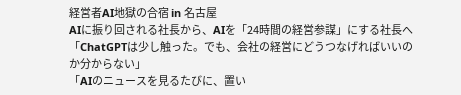経営者AI地獄の合宿 in 名古屋
AIに振り回される社長から、AIを「24時間の経営参謀」にする社長へ
「ChatGPTは少し触った。でも、会社の経営にどうつなげればいいのか分からない」
「AIのニュースを見るたびに、置い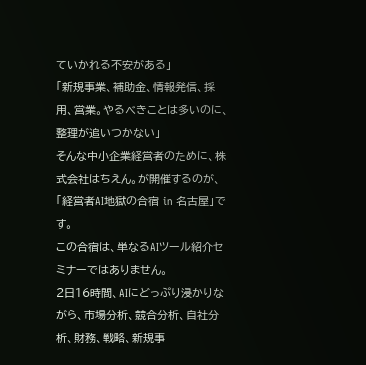ていかれる不安がある」
「新規事業、補助金、情報発信、採用、営業。やるべきことは多いのに、整理が追いつかない」
そんな中小企業経営者のために、株式会社はちえん。が開催するのが、「経営者AI地獄の合宿 in 名古屋」です。
この合宿は、単なるAIツール紹介セミナーではありません。
2日16時間、AIにどっぷり浸かりながら、市場分析、競合分析、自社分析、財務、戦略、新規事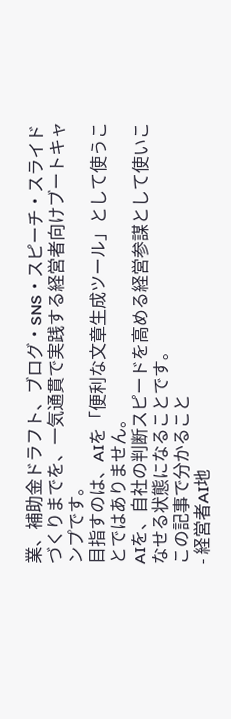業、補助金ドラフト、ブログ・SNS・スピーチ・スライドづくりまでを、一気通貫で実践する経営者向けブートキャンプです。
目指すのは、AIを「便利な文章生成ツール」として使うことではありません。
AIを、自社の判断スピードを高める経営参謀として使いこなせる状態になることです。
この記事で分かること
- 経営者AI地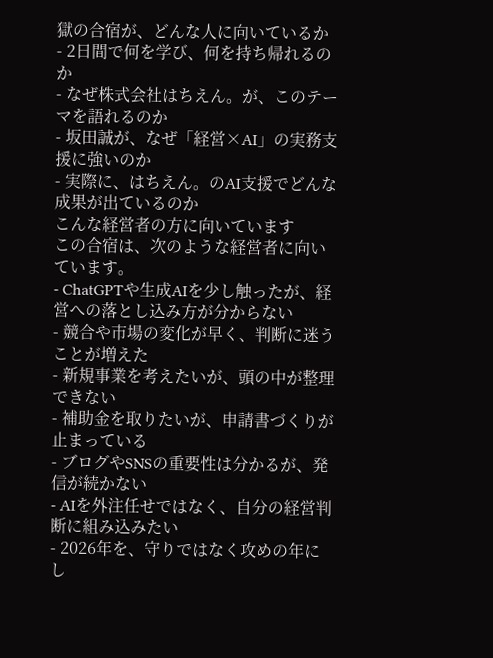獄の合宿が、どんな人に向いているか
- 2日間で何を学び、何を持ち帰れるのか
- なぜ株式会社はちえん。が、このテーマを語れるのか
- 坂田誠が、なぜ「経営×AI」の実務支援に強いのか
- 実際に、はちえん。のAI支援でどんな成果が出ているのか
こんな経営者の方に向いています
この合宿は、次のような経営者に向いています。
- ChatGPTや生成AIを少し触ったが、経営への落とし込み方が分からない
- 競合や市場の変化が早く、判断に迷うことが増えた
- 新規事業を考えたいが、頭の中が整理できない
- 補助金を取りたいが、申請書づくりが止まっている
- ブログやSNSの重要性は分かるが、発信が続かない
- AIを外注任せではなく、自分の経営判断に組み込みたい
- 2026年を、守りではなく攻めの年にし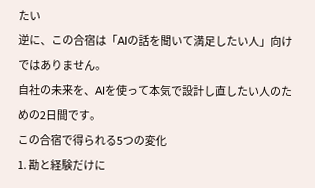たい
逆に、この合宿は「AIの話を聞いて満足したい人」向けではありません。
自社の未来を、AIを使って本気で設計し直したい人のための2日間です。
この合宿で得られる5つの変化
1. 勘と経験だけに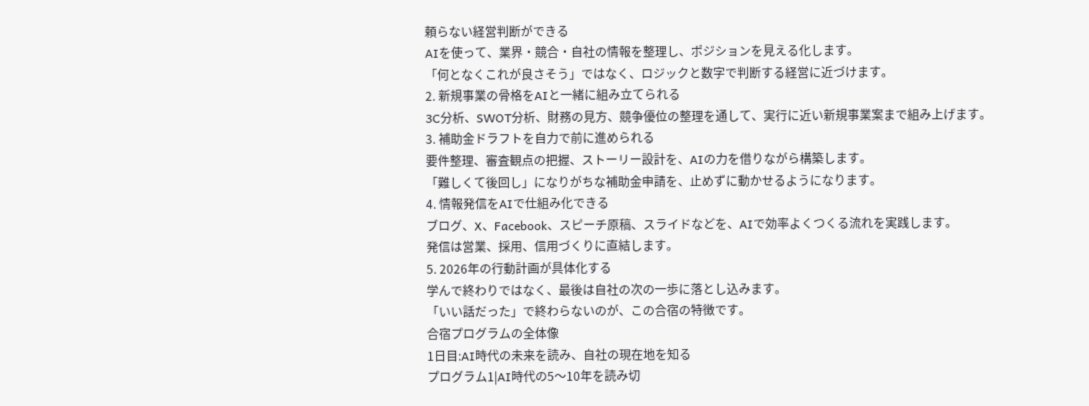頼らない経営判断ができる
AIを使って、業界・競合・自社の情報を整理し、ポジションを見える化します。
「何となくこれが良さそう」ではなく、ロジックと数字で判断する経営に近づけます。
2. 新規事業の骨格をAIと一緒に組み立てられる
3C分析、SWOT分析、財務の見方、競争優位の整理を通して、実行に近い新規事業案まで組み上げます。
3. 補助金ドラフトを自力で前に進められる
要件整理、審査観点の把握、ストーリー設計を、AIの力を借りながら構築します。
「難しくて後回し」になりがちな補助金申請を、止めずに動かせるようになります。
4. 情報発信をAIで仕組み化できる
ブログ、X、Facebook、スピーチ原稿、スライドなどを、AIで効率よくつくる流れを実践します。
発信は営業、採用、信用づくりに直結します。
5. 2026年の行動計画が具体化する
学んで終わりではなく、最後は自社の次の一歩に落とし込みます。
「いい話だった」で終わらないのが、この合宿の特徴です。
合宿プログラムの全体像
1日目:AI時代の未来を読み、自社の現在地を知る
プログラム1|AI時代の5〜10年を読み切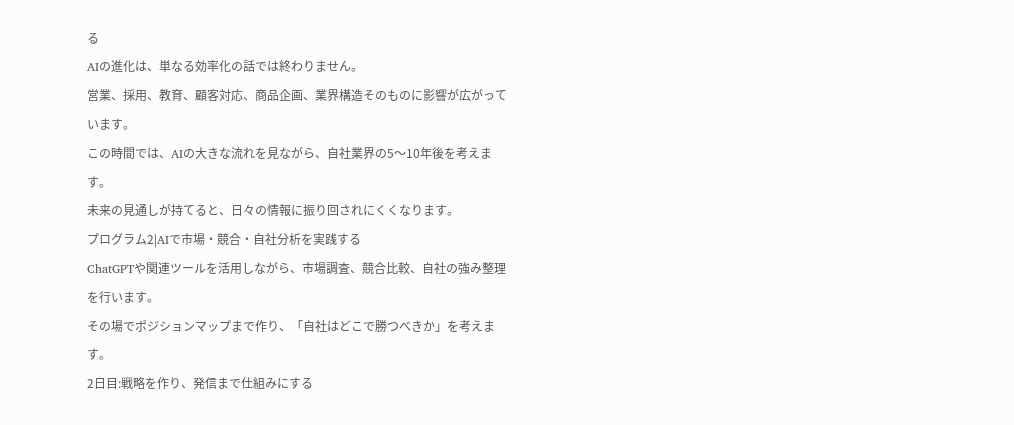る
AIの進化は、単なる効率化の話では終わりません。
営業、採用、教育、顧客対応、商品企画、業界構造そのものに影響が広がっています。
この時間では、AIの大きな流れを見ながら、自社業界の5〜10年後を考えます。
未来の見通しが持てると、日々の情報に振り回されにくくなります。
プログラム2|AIで市場・競合・自社分析を実践する
ChatGPTや関連ツールを活用しながら、市場調査、競合比較、自社の強み整理を行います。
その場でポジションマップまで作り、「自社はどこで勝つべきか」を考えます。
2日目:戦略を作り、発信まで仕組みにする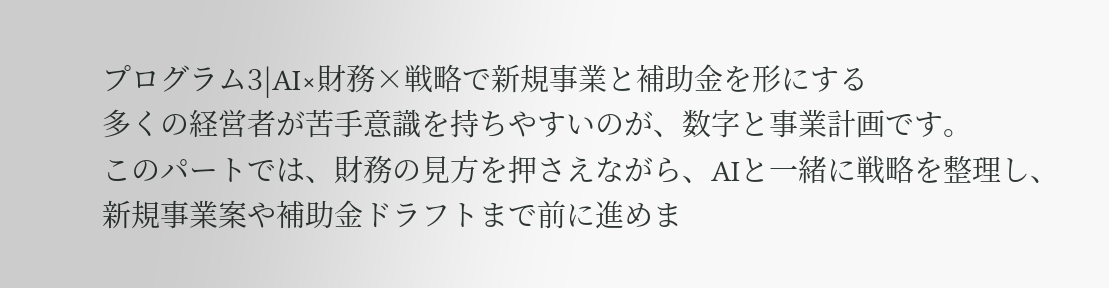プログラム3|AI×財務×戦略で新規事業と補助金を形にする
多くの経営者が苦手意識を持ちやすいのが、数字と事業計画です。
このパートでは、財務の見方を押さえながら、AIと一緒に戦略を整理し、新規事業案や補助金ドラフトまで前に進めま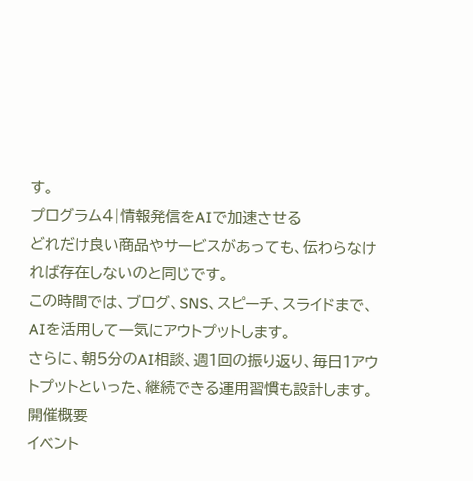す。
プログラム4|情報発信をAIで加速させる
どれだけ良い商品やサービスがあっても、伝わらなければ存在しないのと同じです。
この時間では、ブログ、SNS、スピーチ、スライドまで、AIを活用して一気にアウトプットします。
さらに、朝5分のAI相談、週1回の振り返り、毎日1アウトプットといった、継続できる運用習慣も設計します。
開催概要
イベント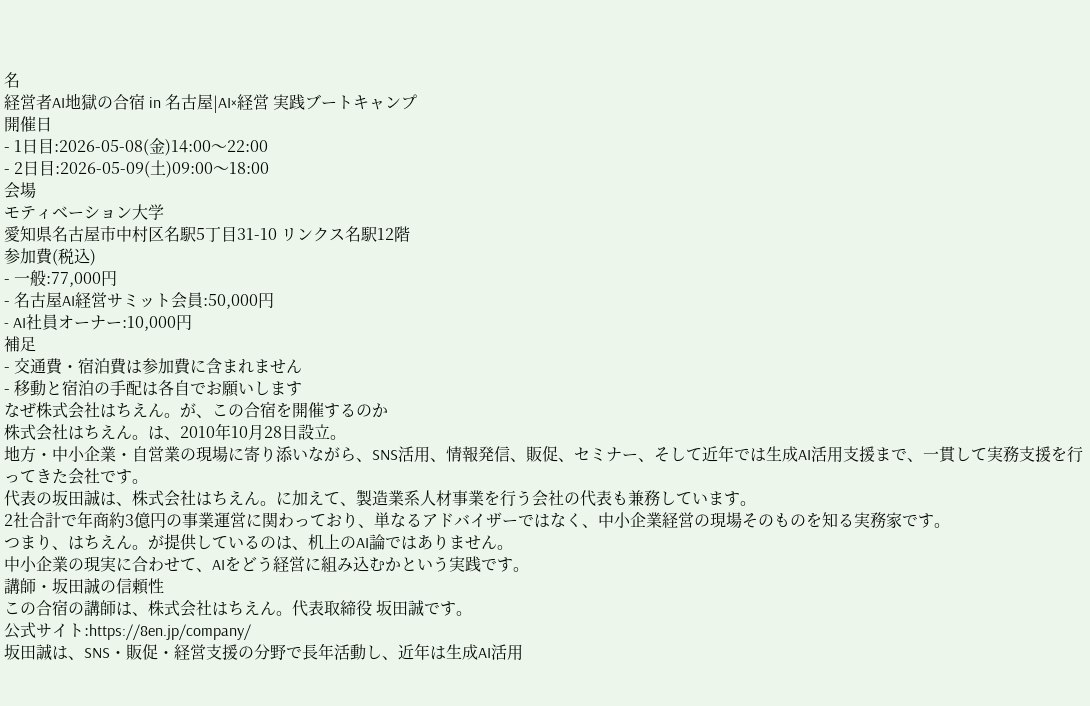名
経営者AI地獄の合宿 in 名古屋|AI×経営 実践ブートキャンプ
開催日
- 1日目:2026-05-08(金)14:00〜22:00
- 2日目:2026-05-09(土)09:00〜18:00
会場
モティベーション大学
愛知県名古屋市中村区名駅5丁目31-10 リンクス名駅12階
参加費(税込)
- 一般:77,000円
- 名古屋AI経営サミット会員:50,000円
- AI社員オーナー:10,000円
補足
- 交通費・宿泊費は参加費に含まれません
- 移動と宿泊の手配は各自でお願いします
なぜ株式会社はちえん。が、この合宿を開催するのか
株式会社はちえん。は、2010年10月28日設立。
地方・中小企業・自営業の現場に寄り添いながら、SNS活用、情報発信、販促、セミナー、そして近年では生成AI活用支援まで、一貫して実務支援を行ってきた会社です。
代表の坂田誠は、株式会社はちえん。に加えて、製造業系人材事業を行う会社の代表も兼務しています。
2社合計で年商約3億円の事業運営に関わっており、単なるアドバイザーではなく、中小企業経営の現場そのものを知る実務家です。
つまり、はちえん。が提供しているのは、机上のAI論ではありません。
中小企業の現実に合わせて、AIをどう経営に組み込むかという実践です。
講師・坂田誠の信頼性
この合宿の講師は、株式会社はちえん。代表取締役 坂田誠です。
公式サイト:https://8en.jp/company/
坂田誠は、SNS・販促・経営支援の分野で長年活動し、近年は生成AI活用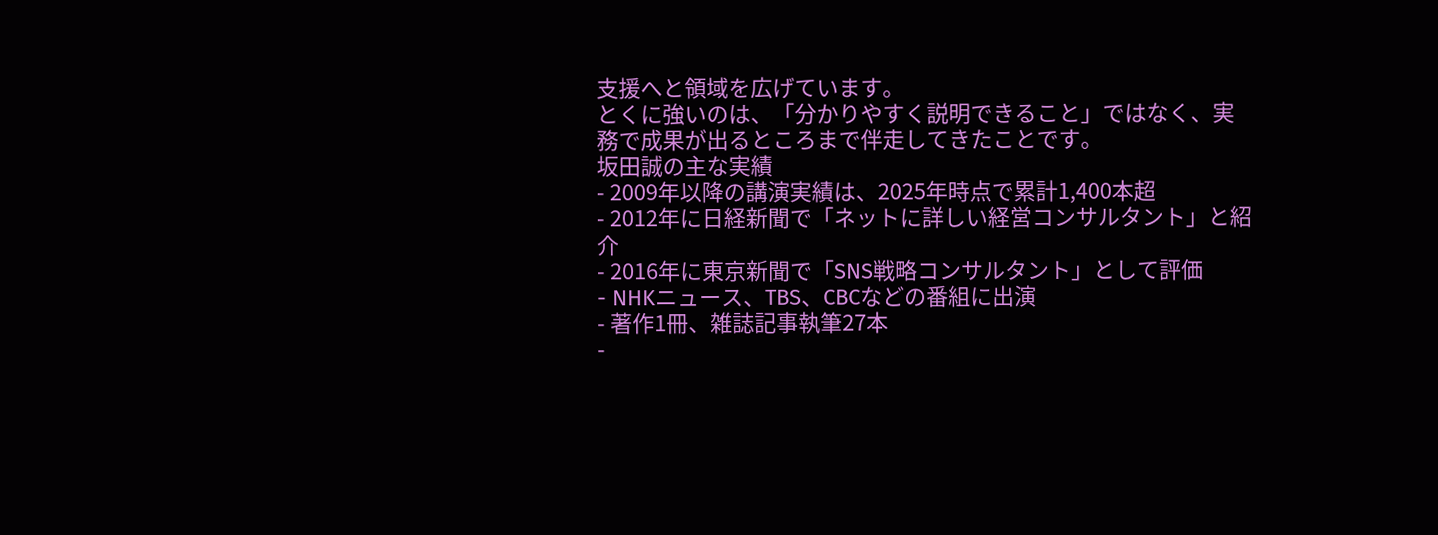支援へと領域を広げています。
とくに強いのは、「分かりやすく説明できること」ではなく、実務で成果が出るところまで伴走してきたことです。
坂田誠の主な実績
- 2009年以降の講演実績は、2025年時点で累計1,400本超
- 2012年に日経新聞で「ネットに詳しい経営コンサルタント」と紹介
- 2016年に東京新聞で「SNS戦略コンサルタント」として評価
- NHKニュース、TBS、CBCなどの番組に出演
- 著作1冊、雑誌記事執筆27本
-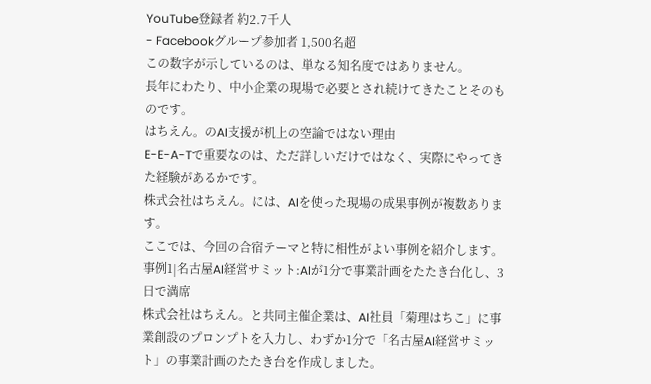YouTube登録者 約2.7千人
- Facebookグループ参加者 1,500名超
この数字が示しているのは、単なる知名度ではありません。
長年にわたり、中小企業の現場で必要とされ続けてきたことそのものです。
はちえん。のAI支援が机上の空論ではない理由
E-E-A-Tで重要なのは、ただ詳しいだけではなく、実際にやってきた経験があるかです。
株式会社はちえん。には、AIを使った現場の成果事例が複数あります。
ここでは、今回の合宿テーマと特に相性がよい事例を紹介します。
事例1|名古屋AI経営サミット:AIが1分で事業計画をたたき台化し、3日で満席
株式会社はちえん。と共同主催企業は、AI社員「菊理はちこ」に事業創設のプロンプトを入力し、わずか1分で「名古屋AI経営サミット」の事業計画のたたき台を作成しました。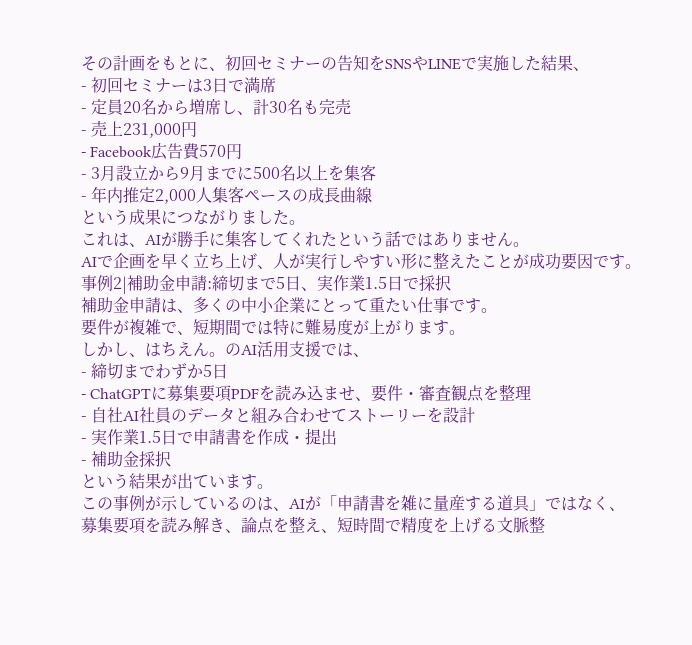その計画をもとに、初回セミナーの告知をSNSやLINEで実施した結果、
- 初回セミナーは3日で満席
- 定員20名から増席し、計30名も完売
- 売上231,000円
- Facebook広告費570円
- 3月設立から9月までに500名以上を集客
- 年内推定2,000人集客ペースの成長曲線
という成果につながりました。
これは、AIが勝手に集客してくれたという話ではありません。
AIで企画を早く立ち上げ、人が実行しやすい形に整えたことが成功要因です。
事例2|補助金申請:締切まで5日、実作業1.5日で採択
補助金申請は、多くの中小企業にとって重たい仕事です。
要件が複雑で、短期間では特に難易度が上がります。
しかし、はちえん。のAI活用支援では、
- 締切までわずか5日
- ChatGPTに募集要項PDFを読み込ませ、要件・審査観点を整理
- 自社AI社員のデータと組み合わせてストーリーを設計
- 実作業1.5日で申請書を作成・提出
- 補助金採択
という結果が出ています。
この事例が示しているのは、AIが「申請書を雑に量産する道具」ではなく、
募集要項を読み解き、論点を整え、短時間で精度を上げる文脈整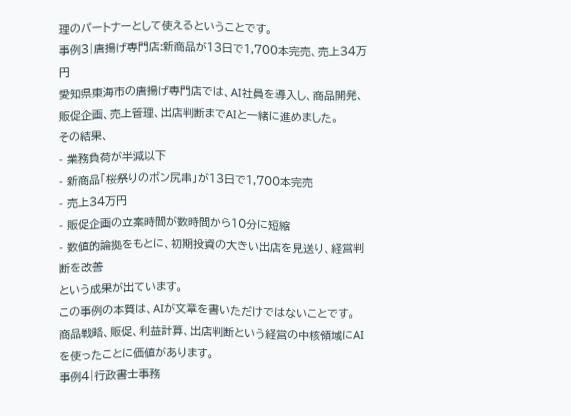理のパートナーとして使えるということです。
事例3|唐揚げ専門店:新商品が13日で1,700本完売、売上34万円
愛知県東海市の唐揚げ専門店では、AI社員を導入し、商品開発、販促企画、売上管理、出店判断までAIと一緒に進めました。
その結果、
- 業務負荷が半減以下
- 新商品「桜祭りのボン尻串」が13日で1,700本完売
- 売上34万円
- 販促企画の立案時間が数時間から10分に短縮
- 数値的論拠をもとに、初期投資の大きい出店を見送り、経営判断を改善
という成果が出ています。
この事例の本質は、AIが文章を書いただけではないことです。
商品戦略、販促、利益計算、出店判断という経営の中核領域にAIを使ったことに価値があります。
事例4|行政書士事務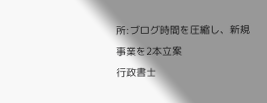所:ブログ時間を圧縮し、新規事業を2本立案
行政書士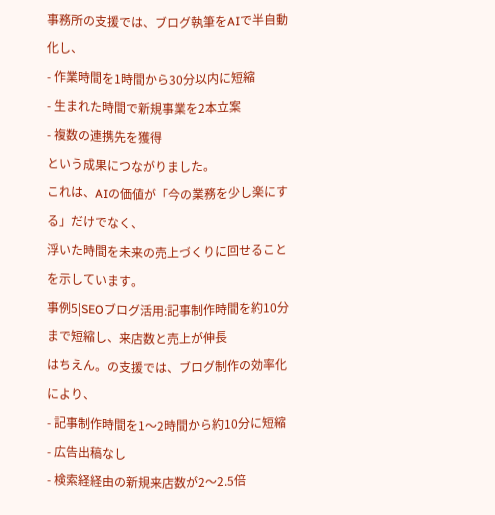事務所の支援では、ブログ執筆をAIで半自動化し、
- 作業時間を1時間から30分以内に短縮
- 生まれた時間で新規事業を2本立案
- 複数の連携先を獲得
という成果につながりました。
これは、AIの価値が「今の業務を少し楽にする」だけでなく、
浮いた時間を未来の売上づくりに回せることを示しています。
事例5|SEOブログ活用:記事制作時間を約10分まで短縮し、来店数と売上が伸長
はちえん。の支援では、ブログ制作の効率化により、
- 記事制作時間を1〜2時間から約10分に短縮
- 広告出稿なし
- 検索経経由の新規来店数が2〜2.5倍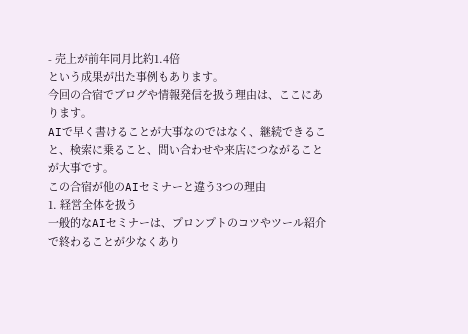- 売上が前年同月比約1.4倍
という成果が出た事例もあります。
今回の合宿でブログや情報発信を扱う理由は、ここにあります。
AIで早く書けることが大事なのではなく、継続できること、検索に乗ること、問い合わせや来店につながることが大事です。
この合宿が他のAIセミナーと違う3つの理由
1. 経営全体を扱う
一般的なAIセミナーは、プロンプトのコツやツール紹介で終わることが少なくあり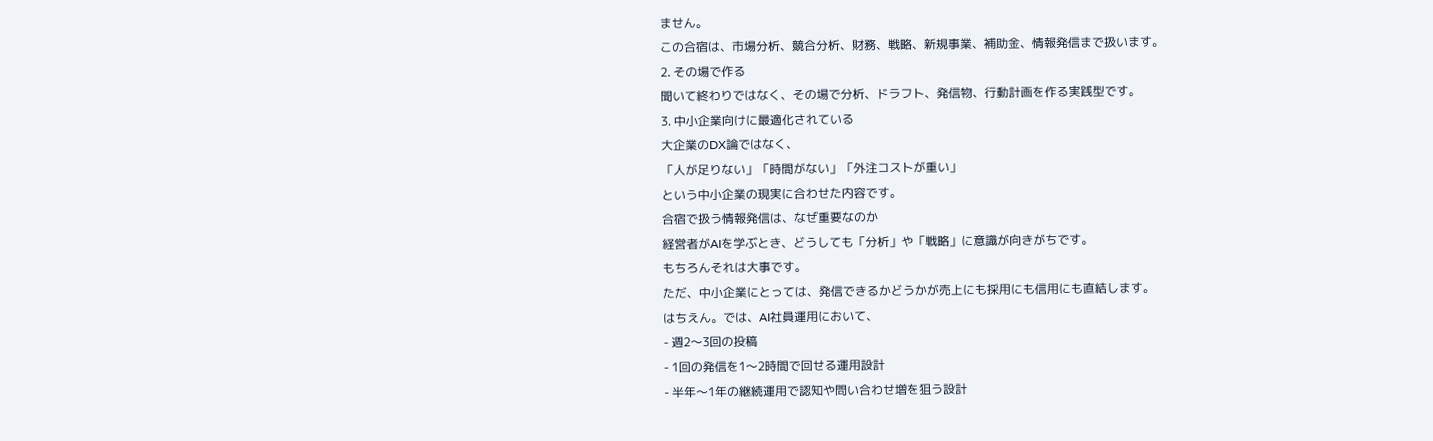ません。
この合宿は、市場分析、競合分析、財務、戦略、新規事業、補助金、情報発信まで扱います。
2. その場で作る
聞いて終わりではなく、その場で分析、ドラフト、発信物、行動計画を作る実践型です。
3. 中小企業向けに最適化されている
大企業のDX論ではなく、
「人が足りない」「時間がない」「外注コストが重い」
という中小企業の現実に合わせた内容です。
合宿で扱う情報発信は、なぜ重要なのか
経営者がAIを学ぶとき、どうしても「分析」や「戦略」に意識が向きがちです。
もちろんそれは大事です。
ただ、中小企業にとっては、発信できるかどうかが売上にも採用にも信用にも直結します。
はちえん。では、AI社員運用において、
- 週2〜3回の投稿
- 1回の発信を1〜2時間で回せる運用設計
- 半年〜1年の継続運用で認知や問い合わせ増を狙う設計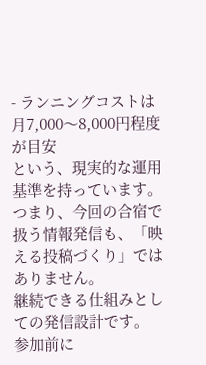- ランニングコストは月7,000〜8,000円程度が目安
という、現実的な運用基準を持っています。
つまり、今回の合宿で扱う情報発信も、「映える投稿づくり」ではありません。
継続できる仕組みとしての発信設計です。
参加前に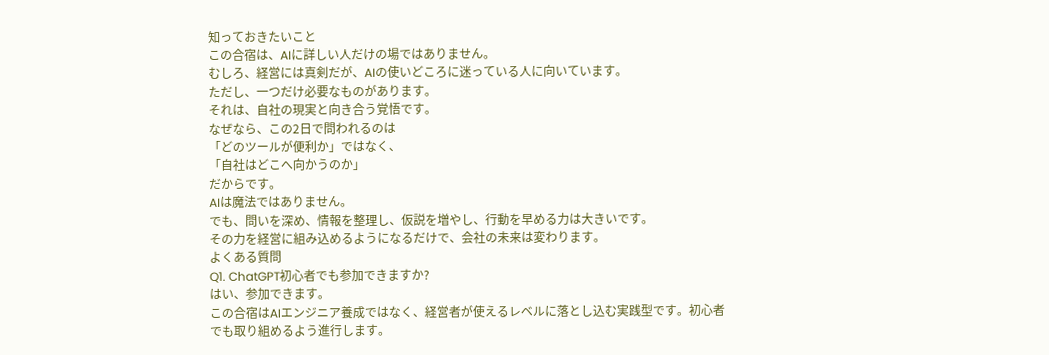知っておきたいこと
この合宿は、AIに詳しい人だけの場ではありません。
むしろ、経営には真剣だが、AIの使いどころに迷っている人に向いています。
ただし、一つだけ必要なものがあります。
それは、自社の現実と向き合う覚悟です。
なぜなら、この2日で問われるのは
「どのツールが便利か」ではなく、
「自社はどこへ向かうのか」
だからです。
AIは魔法ではありません。
でも、問いを深め、情報を整理し、仮説を増やし、行動を早める力は大きいです。
その力を経営に組み込めるようになるだけで、会社の未来は変わります。
よくある質問
Q1. ChatGPT初心者でも参加できますか?
はい、参加できます。
この合宿はAIエンジニア養成ではなく、経営者が使えるレベルに落とし込む実践型です。初心者でも取り組めるよう進行します。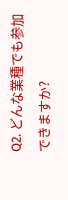Q2. どんな業種でも参加できますか?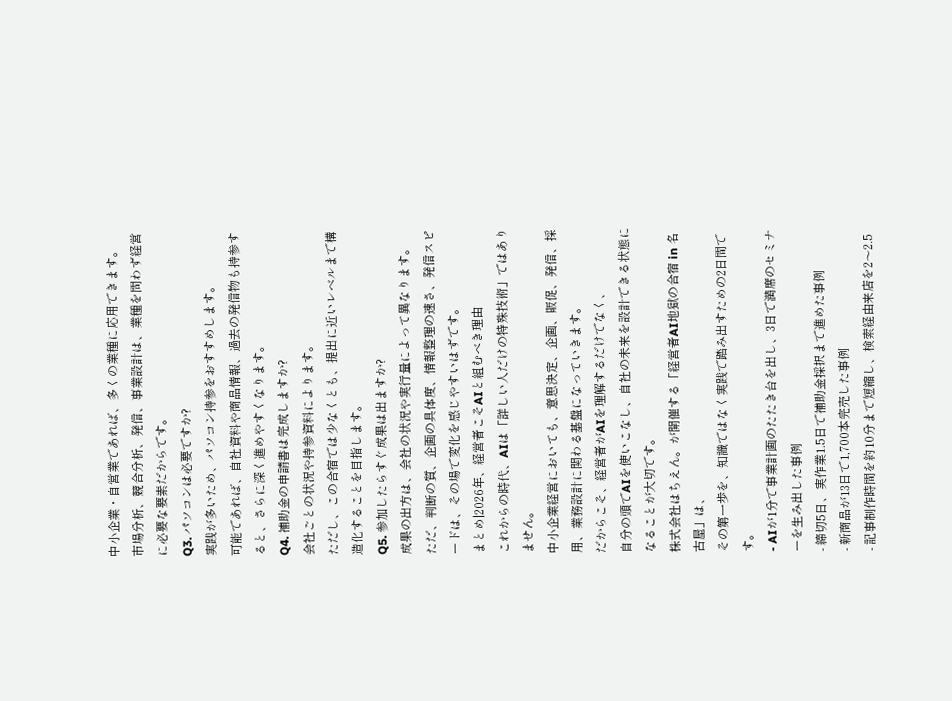中小企業・自営業であれば、多くの業種に応用できます。
市場分析、競合分析、発信、事業設計は、業種を問わず経営に必要な要素だからです。
Q3. パソコンは必要ですか?
実践が多いため、パソコン持参をおすすめします。
可能であれば、自社資料や商品情報、過去の発信物も持参すると、さらに深く進めやすくなります。
Q4. 補助金の申請書は完成しますか?
会社ごとの状況や持参資料によります。
ただし、この合宿では少なくとも、提出に近いレベルまで構造化することを目指します。
Q5. 参加したらすぐ成果は出ますか?
成果の出方は、会社の状況や実行量によって異なります。
ただ、判断の質、企画の具体度、情報整理の速さ、発信スピードは、その場で変化を感じやすいはずです。
まとめ|2026年、経営者こそAIと組むべき理由
これからの時代、AIは「詳しい人だけの特殊技術」ではありません。
中小企業経営においても、意思決定、企画、販促、発信、採用、業務設計に関わる基盤になっていきます。
だからこそ、経営者がAIを理解するだけでなく、
自分の頭でAIを使いこなし、自社の未来を設計できる状態になることが大切です。
株式会社はちえん。が開催する「経営者AI地獄の合宿 in 名古屋」は、
その第一歩を、知識ではなく実践で踏み出すための2日間です。
- AIが1分で事業計画のたたき台を出し、3日で満席のセミナーを生み出した事例
- 締切5日、実作業1.5日で補助金採択まで進めた事例
- 新商品が13日で1,700本完売した事例
- 記事制作時間を約10分まで短縮し、検索経由来店を2〜2.5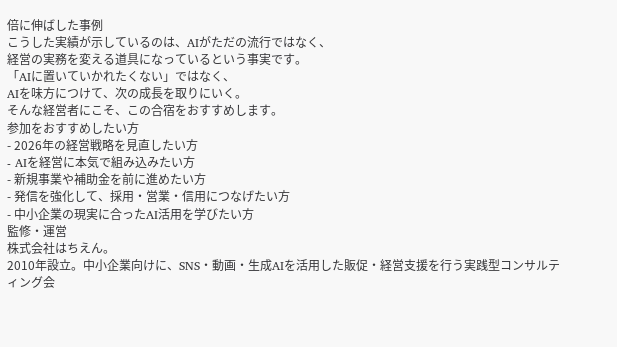倍に伸ばした事例
こうした実績が示しているのは、AIがただの流行ではなく、
経営の実務を変える道具になっているという事実です。
「AIに置いていかれたくない」ではなく、
AIを味方につけて、次の成長を取りにいく。
そんな経営者にこそ、この合宿をおすすめします。
参加をおすすめしたい方
- 2026年の経営戦略を見直したい方
- AIを経営に本気で組み込みたい方
- 新規事業や補助金を前に進めたい方
- 発信を強化して、採用・営業・信用につなげたい方
- 中小企業の現実に合ったAI活用を学びたい方
監修・運営
株式会社はちえん。
2010年設立。中小企業向けに、SNS・動画・生成AIを活用した販促・経営支援を行う実践型コンサルティング会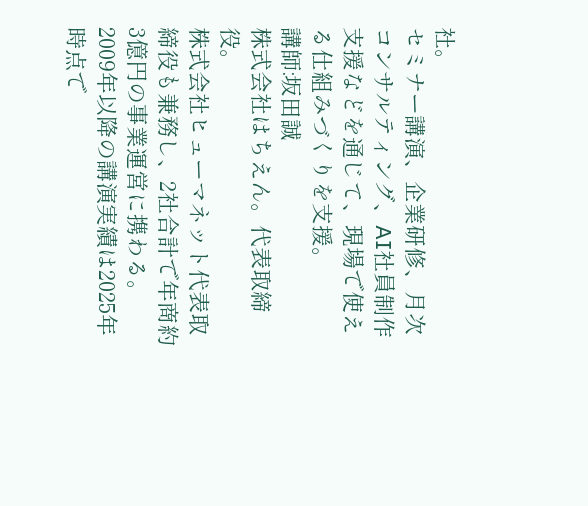社。
セミナー講演、企業研修、月次コンサルティング、AI社員制作支援などを通じて、現場で使える仕組みづくりを支援。
講師:坂田誠
株式会社はちえん。代表取締役。
株式会社ヒューマネット代表取締役も兼務し、2社合計で年商約3億円の事業運営に携わる。
2009年以降の講演実績は2025年時点で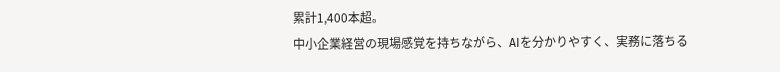累計1,400本超。
中小企業経営の現場感覚を持ちながら、AIを分かりやすく、実務に落ちる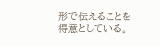形で伝えることを得意としている。